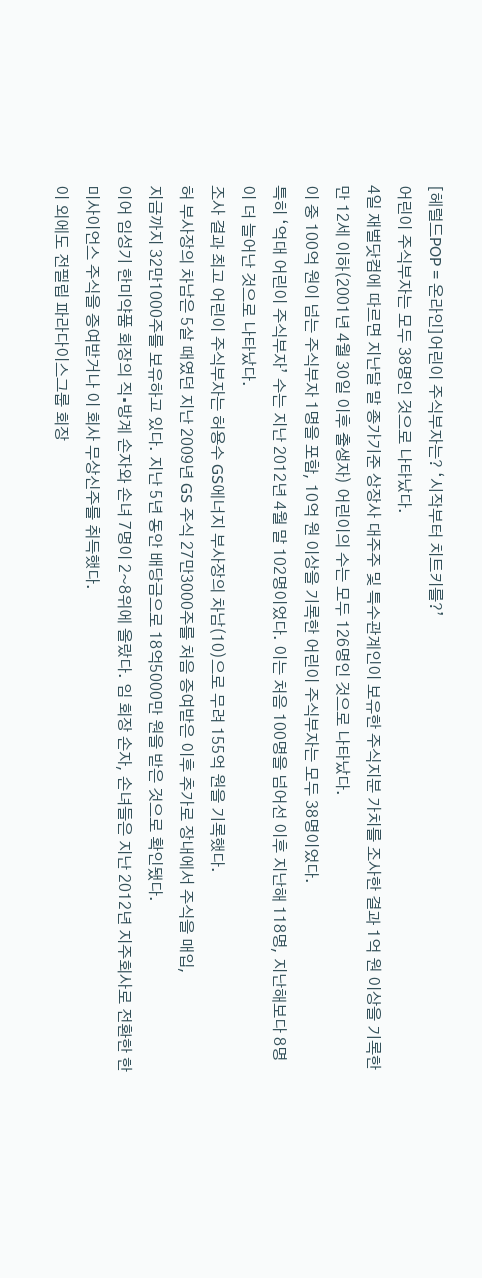[헤럴드POP = 온라인]어린이 주식부자는? ‘시작부터 치트키를?’
어린이 주식부자는 모두 38명인 것으로 나타났다.
4일 재벌닷컴에 따르면 지난달 말 종가기준 상장사 대주주 및 특수관계인이 보유한 주식지분 가치를 조사한 결과 1억 원 이상을 기록한 만 12세 이하(2001년 4월 30일 이후 출생자) 어린이의 수는 모두 126명인 것으로 나타났다.
이 중 100억 원이 넘는 주식부자 1명을 포함, 10억 원 이상을 기록한 어린이 주식부자는 모두 38명이었다.
특히 ‘억대 어린이 주식부자’ 수는 지난 2012년 4월 말 102명이었다. 이는 처음 100명을 넘어선 이후 지난해 118명, 지난해보다 8명이 더 늘어난 것으로 나타났다.
조사 결과 최고 어린이 주식부자는 허용수 GS에너지 부사장의 차남(10)으로 무려 155억 원을 기록했다.
허 부사장의 차남은 5살 때였던 지난 2009년 GS 주식 27만3000주를 처음 증여받은 이후 추가로 장내에서 주식을 매입,
지금까지 32만1000주를 보유하고 있다. 지난 5년 동안 배당금으로 18억5000만 원을 받은 것으로 확인됐다.
이어 임성기 한미약품 회장의 직•방계 손자와 손녀 7명이 2~8위에 올랐다. 임 회장 손자, 손녀들은 지난 2012년 지주회사로 전환한 한미사이언스 주식을 증여받거나 이 회사 무상신주를 취득했다.
이 외에도 전필립 파라다이스그룹 회장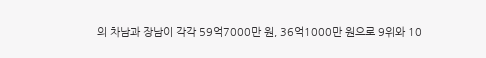의 차남과 장남이 각각 59억7000만 원, 36억1000만 원으로 9위와 10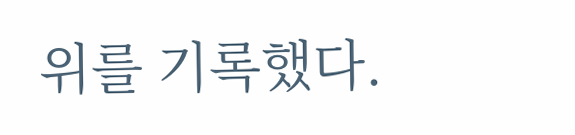위를 기록했다.